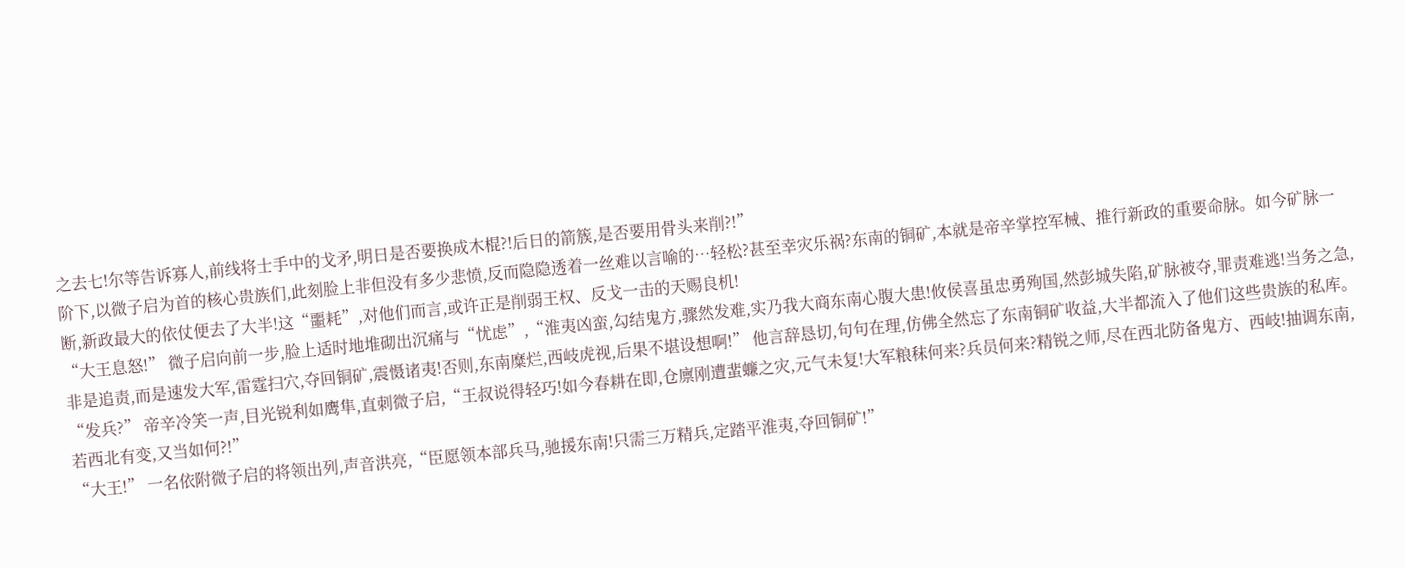之去七!尔等告诉寡人,前线将士手中的戈矛,明日是否要换成木棍?!后日的箭簇,是否要用骨头来削?!”
阶下,以微子启为首的核心贵族们,此刻脸上非但没有多少悲愤,反而隐隐透着一丝难以言喻的…轻松?甚至幸灾乐祸?东南的铜矿,本就是帝辛掌控军械、推行新政的重要命脉。如今矿脉一断,新政最大的依仗便去了大半!这“噩耗”,对他们而言,或许正是削弱王权、反戈一击的天赐良机!
“大王息怒!” 微子启向前一步,脸上适时地堆砌出沉痛与“忧虑”,“淮夷凶蛮,勾结鬼方,骤然发难,实乃我大商东南心腹大患!攸侯喜虽忠勇殉国,然彭城失陷,矿脉被夺,罪责难逃!当务之急,非是追责,而是速发大军,雷霆扫穴,夺回铜矿,震慑诸夷!否则,东南糜烂,西岐虎视,后果不堪设想啊!” 他言辞恳切,句句在理,仿佛全然忘了东南铜矿收益,大半都流入了他们这些贵族的私库。
“发兵?” 帝辛冷笑一声,目光锐利如鹰隼,直刺微子启,“王叔说得轻巧!如今春耕在即,仓廪刚遭蜚蠊之灾,元气未复!大军粮秣何来?兵员何来?精锐之师,尽在西北防备鬼方、西岐!抽调东南,若西北有变,又当如何?!”
“大王!” 一名依附微子启的将领出列,声音洪亮,“臣愿领本部兵马,驰援东南!只需三万精兵,定踏平淮夷,夺回铜矿!”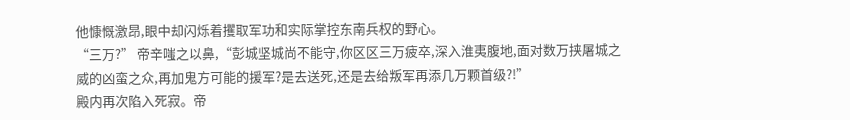他慷慨激昂,眼中却闪烁着攫取军功和实际掌控东南兵权的野心。
“三万?” 帝辛嗤之以鼻,“彭城坚城尚不能守,你区区三万疲卒,深入淮夷腹地,面对数万挟屠城之威的凶蛮之众,再加鬼方可能的援军?是去送死,还是去给叛军再添几万颗首级?!”
殿内再次陷入死寂。帝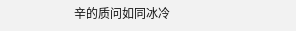辛的质问如同冰冷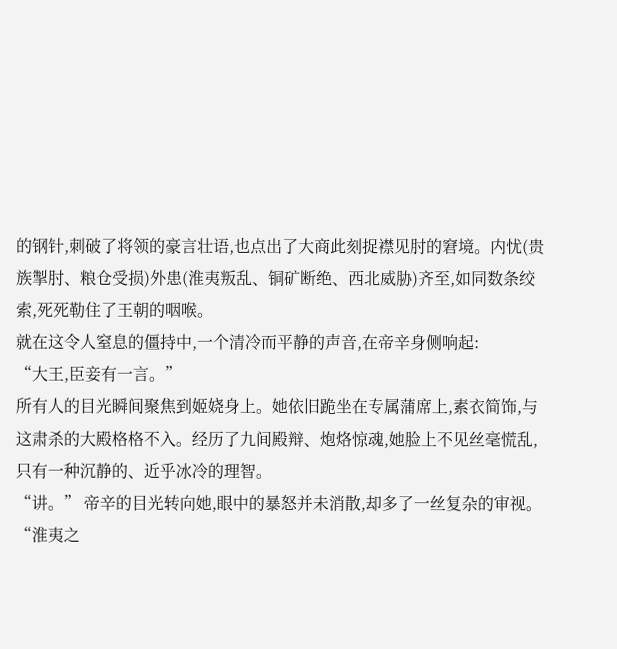的钢针,刺破了将领的豪言壮语,也点出了大商此刻捉襟见肘的窘境。内忧(贵族掣肘、粮仓受损)外患(淮夷叛乱、铜矿断绝、西北威胁)齐至,如同数条绞索,死死勒住了王朝的咽喉。
就在这令人窒息的僵持中,一个清冷而平静的声音,在帝辛身侧响起:
“大王,臣妾有一言。”
所有人的目光瞬间聚焦到姬娆身上。她依旧跪坐在专属蒲席上,素衣简饰,与这肃杀的大殿格格不入。经历了九间殿辩、炮烙惊魂,她脸上不见丝毫慌乱,只有一种沉静的、近乎冰冷的理智。
“讲。” 帝辛的目光转向她,眼中的暴怒并未消散,却多了一丝复杂的审视。
“淮夷之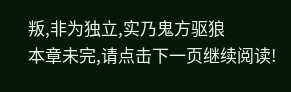叛,非为独立,实乃鬼方驱狼
本章未完,请点击下一页继续阅读!